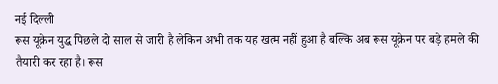नई दिल्ली
रूस यूक्रेन युद्ध पिछले दो साल से जारी है लेकिन अभी तक यह खत्म नहीं हुआ है बल्कि अब रूस यूक्रेन पर बड़े हमले की तैयारी कर रहा है। रूस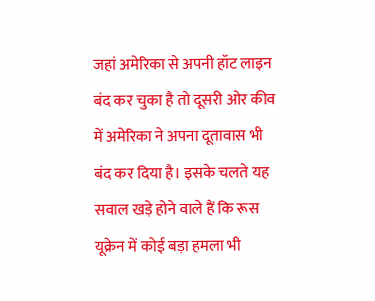जहां अमेरिका से अपनी हॉट लाइन बंद कर चुका है तो दूसरी ओर कीव में अमेरिका ने अपना दूतावास भी बंद कर दिया है। इसके चलते यह सवाल खड़े होने वाले हैं कि रूस यूक्रेन में कोई बड़ा हमला भी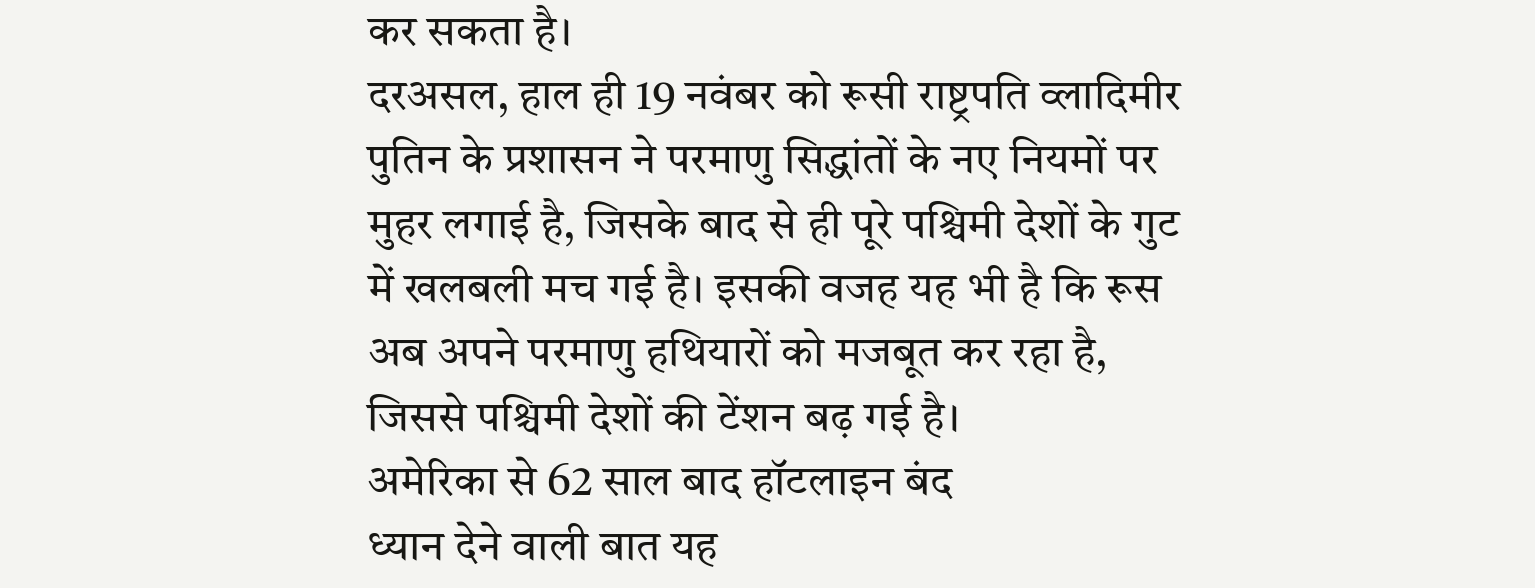कर सकता है।
दरअसल, हाल ही 19 नवंबर को रूसी राष्ट्रपति व्लादिमीर पुतिन के प्रशासन ने परमाणु सिद्धांतों के नए नियमों पर मुहर लगाई है, जिसके बाद से ही पूरे पश्चिमी देशों के गुट में खलबली मच गई है। इसकी वजह यह भी है कि रूस अब अपने परमाणु हथियारों को मजबूत कर रहा है, जिससे पश्चिमी देशों की टेंशन बढ़ गई है।
अमेरिका से 62 साल बाद हॉटलाइन बंद
ध्यान देने वाली बात यह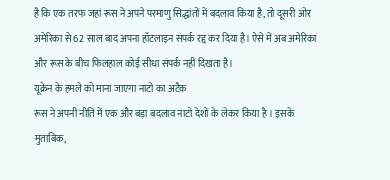है कि एक तरफ जहां रूस ने अपने परमाणु सिद्धांतों में बदलाव किया है, तो दूसरी ओर अमेरिका से 62 साल बाद अपना हॉटलाइन संपर्क रद्द कर दिया है। ऐसे में अब अमेरिका और रूस के बीच फिलहाल कोई सीधा संपर्क नहीं दिखता है।
यूक्रेन के हमले को माना जाएगा नाटो का अटैक
रूस ने अपनी नीति में एक और बड़ा बदलाव नाटो देशों के लेकर किया है । इसके मुताबिक,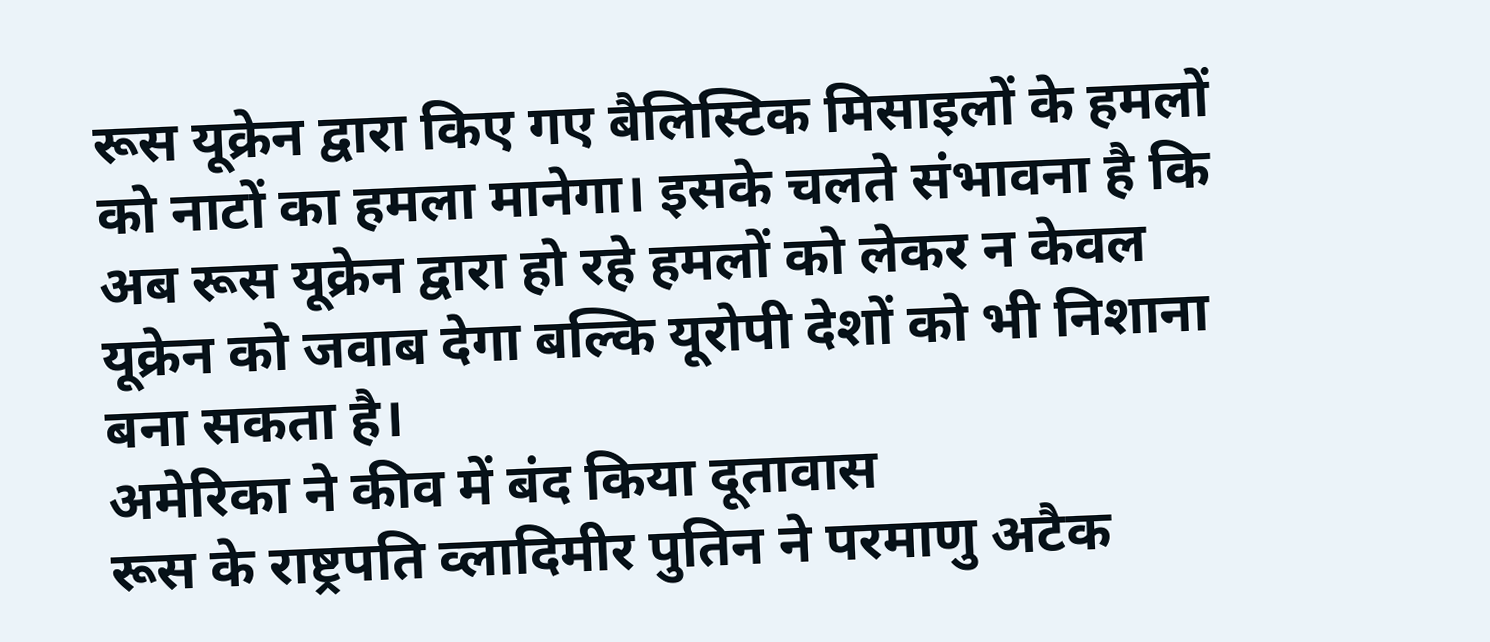रूस यूक्रेन द्वारा किए गए बैलिस्टिक मिसाइलों के हमलों को नाटों का हमला मानेगा। इसके चलते संभावना है कि अब रूस यूक्रेन द्वारा हो रहे हमलों को लेकर न केवल यूक्रेन को जवाब देगा बल्कि यूरोपी देशों को भी निशाना बना सकता है।
अमेरिका ने कीव में बंद किया दूतावास
रूस के राष्ट्रपति व्लादिमीर पुतिन ने परमाणु अटैक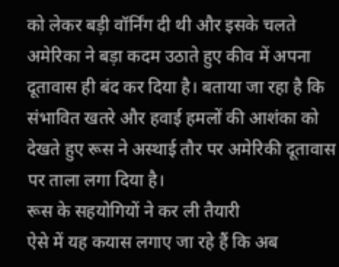को लेकर बड़ी वॉर्निंग दी थी और इसके चलते अमेरिका ने बड़ा कदम उठाते हुए कीव में अपना दूतावास ही बंद कर दिया है। बताया जा रहा है कि संभावित खतरे और हवाई हमलों की आशंका को देखते हुए रूस ने अस्थाई तौर पर अमेरिकी दूतावास पर ताला लगा दिया है।
रूस के सहयोगियों ने कर ली तैयारी
ऐसे में यह कयास लगाए जा रहे हैं कि अब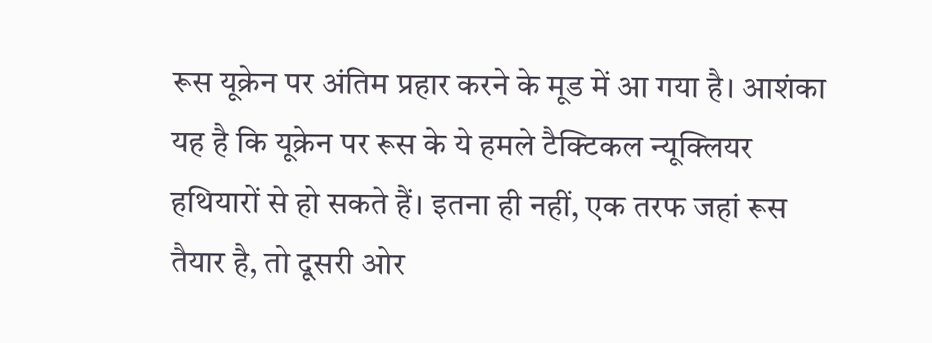रूस यूक्रेन पर अंतिम प्रहार करने के मूड में आ गया है। आशंका यह है कि यूक्रेन पर रूस के ये हमले टैक्टिकल न्यूक्लियर हथियारों से हो सकते हैं। इतना ही नहीं, एक तरफ जहां रूस तैयार है, तो दूसरी ओर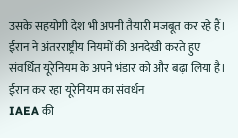उसके सहयोगी देश भी अपनी तैयारी मजबूत कर रहे हैं। ईरान ने अंतरराष्ट्रीय नियमों की अनदेखी करते हुए संवर्धित यूरेनियम के अपने भंडार को और बढ़ा लिया है।
ईरान कर रहा यूरेनियम का संवर्धन
IAEA की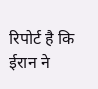रिपोर्ट है कि ईरान ने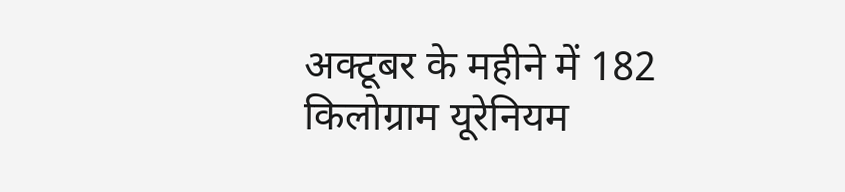अक्टूबर के महीने में 182 किलोग्राम यूरेनियम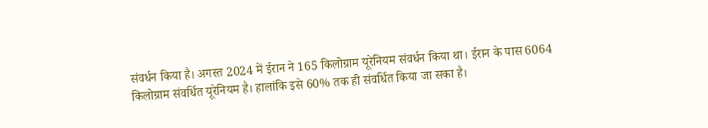संवर्धन किया है। अगस्त 2024 में ईरान ने 165 किलोग्राम यूरेनियम संवर्धन किया था। ईरान के पास 6064 किलोग्राम संवर्धित यूरेनियम है। हालांकि इसे 60% तक ही संवर्धित किया जा सका है।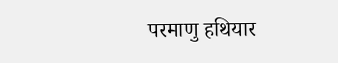परमाणु हथियार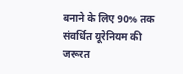बनाने के लिए 90% तक संवर्धित यूरेनियम की जरूरत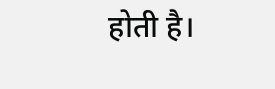होती है।